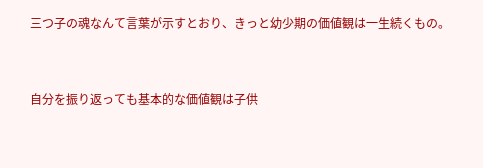三つ子の魂なんて言葉が示すとおり、きっと幼少期の価値観は一生続くもの。


自分を振り返っても基本的な価値観は子供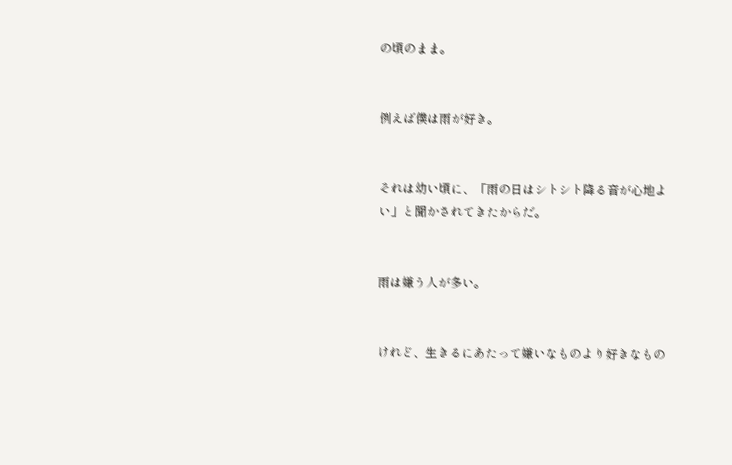の頃のまま。


例えば僕は雨が好き。


それは幼い頃に、「雨の日はシトシト降る音が心地よい」と聞かされてきたからだ。


雨は嫌う人が多い。


けれど、生きるにあたって嫌いなものより好きなもの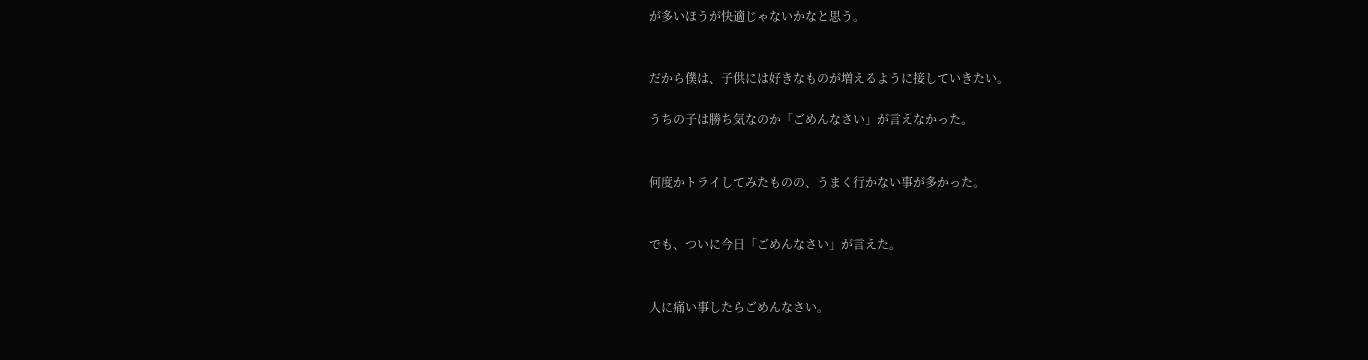が多いほうが快適じゃないかなと思う。


だから僕は、子供には好きなものが増えるように接していきたい。

うちの子は勝ち気なのか「ごめんなさい」が言えなかった。


何度かトライしてみたものの、うまく行かない事が多かった。


でも、ついに今日「ごめんなさい」が言えた。


人に痛い事したらごめんなさい。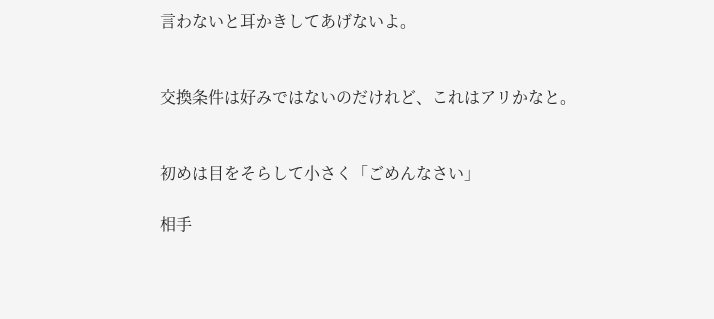言わないと耳かきしてあげないよ。


交換条件は好みではないのだけれど、これはアリかなと。


初めは目をそらして小さく「ごめんなさい」

相手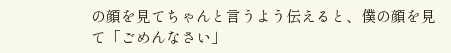の顔を見てちゃんと言うよう伝えると、僕の顔を見て「ごめんなさい」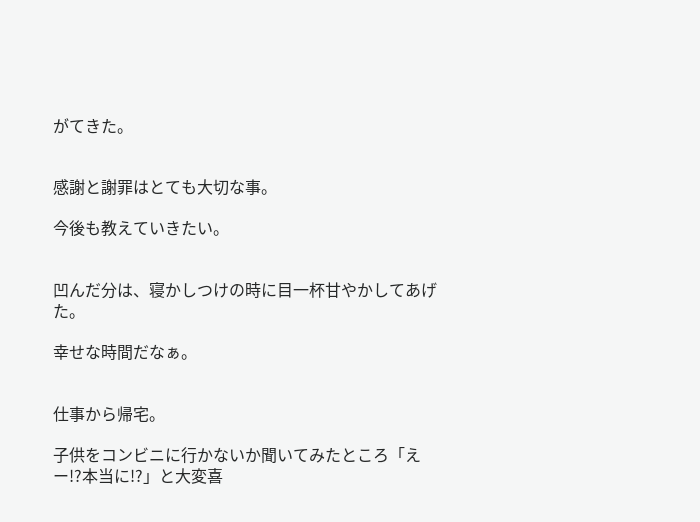がてきた。


感謝と謝罪はとても大切な事。

今後も教えていきたい。


凹んだ分は、寝かしつけの時に目一杯甘やかしてあげた。

幸せな時間だなぁ。


仕事から帰宅。

子供をコンビニに行かないか聞いてみたところ「えー!?本当に!?」と大変喜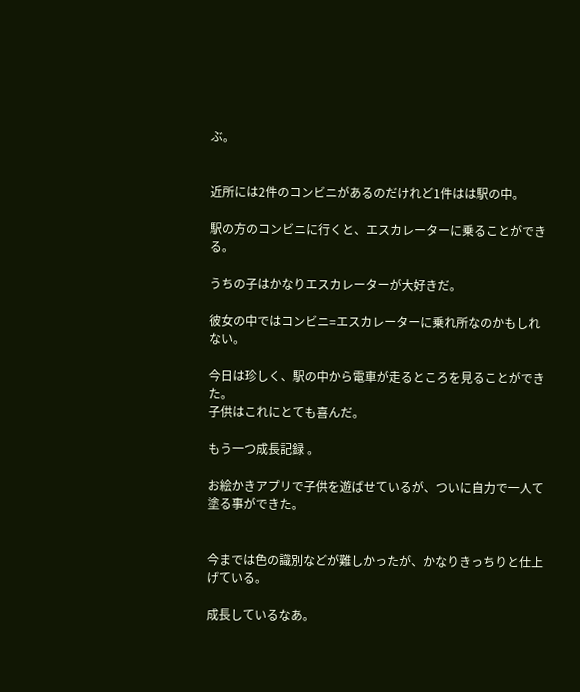ぶ。


近所には2件のコンビニがあるのだけれど1件はは駅の中。

駅の方のコンビニに行くと、エスカレーターに乗ることができる。

うちの子はかなりエスカレーターが大好きだ。

彼女の中ではコンビニ=エスカレーターに乗れ所なのかもしれない。

今日は珍しく、駅の中から電車が走るところを見ることができた。
子供はこれにとても喜んだ。

もう一つ成長記録 。

お絵かきアプリで子供を遊ばせているが、ついに自力で一人て塗る事ができた。


今までは色の識別などが難しかったが、かなりきっちりと仕上げている。

成長しているなあ。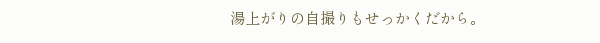湯上がりの自撮りもせっかくだから。